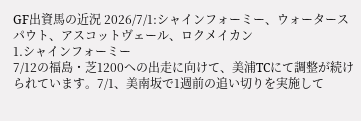GF出資馬の近況 2026/7/1:シャインフォーミー、ウォータースパウト、アスコットヴェール、ロクメイカン
1.シャインフォーミー
7/12の福島・芝1200への出走に向けて、美浦TCにて調整が続けられています。7/1、美南坂で1週前の追い切りを実施して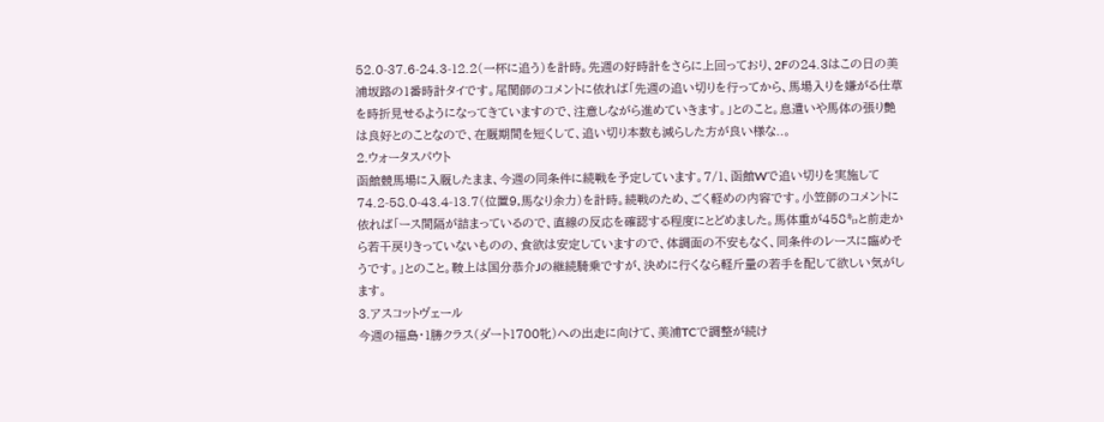52.0-37.6-24.3-12.2(一杯に追う)を計時。先週の好時計をさらに上回っており、2Fの24.3はこの日の美浦坂路の1番時計タイです。尾関師のコメントに依れば「先週の追い切りを行ってから、馬場入りを嫌がる仕草を時折見せるようになってきていますので、注意しながら進めていきます。」とのこと。息遣いや馬体の張り艶は良好とのことなので、在厩期間を短くして、追い切り本数も減らした方が良い様な..。
2.ウォータスパウト
函館競馬場に入厩したまま、今週の同条件に続戦を予定しています。7/1、函館Wで追い切りを実施して 74.2-58.0-43.4-13.7(位置9,馬なり余力)を計時。続戦のため、ごく軽めの内容です。小笠師のコメントに依れば「ース間隔が詰まっているので、直線の反応を確認する程度にとどめました。馬体重が458㌔と前走から若干戻りきっていないものの、食欲は安定していますので、体調面の不安もなく、同条件のレースに臨めそうです。」とのこと。鞍上は国分恭介Jの継続騎乗ですが、決めに行くなら軽斤量の若手を配して欲しい気がします。
3.アスコットヴェール
今週の福島・1勝クラス(ダート1700牝)への出走に向けて、美浦TCで調整が続け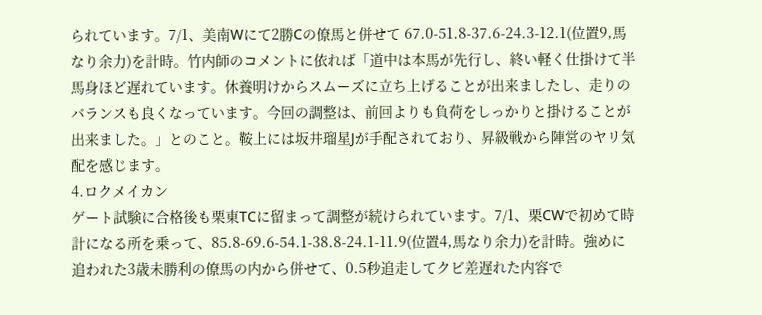られています。7/1、美南Wにて2勝Cの僚馬と併せて 67.0-51.8-37.6-24.3-12.1(位置9,馬なり余力)を計時。竹内師のコメントに依れば「道中は本馬が先行し、終い軽く仕掛けて半馬身ほど遅れています。休養明けからスムーズに立ち上げることが出来ましたし、走りのバランスも良くなっています。今回の調整は、前回よりも負荷をしっかりと掛けることが出来ました。」とのこと。鞍上には坂井瑠星Jが手配されており、昇級戦から陣営のヤリ気配を感じます。
4.ロクメイカン
ゲート試験に合格後も栗東TCに留まって調整が続けられています。7/1、栗CWで初めて時計になる所を乗って、85.8-69.6-54.1-38.8-24.1-11.9(位置4,馬なり余力)を計時。強めに追われた3歳未勝利の僚馬の内から併せて、0.5秒追走してクビ差遅れた内容で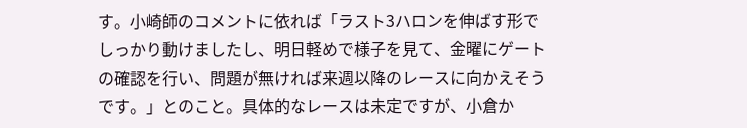す。小崎師のコメントに依れば「ラスト3ハロンを伸ばす形でしっかり動けましたし、明日軽めで様子を見て、金曜にゲートの確認を行い、問題が無ければ来週以降のレースに向かえそうです。」とのこと。具体的なレースは未定ですが、小倉か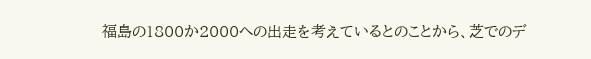福島の1800か2000への出走を考えているとのことから、芝でのデ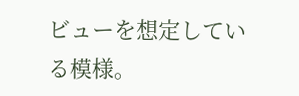ビューを想定している模様。